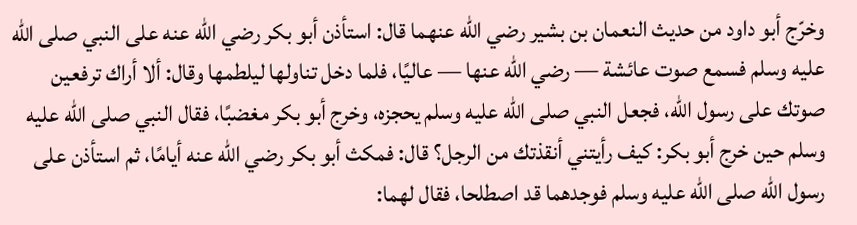وخرّج أبو داود من حديث النعمان بن بشير رضي الله عنهما قال: استأذن أبو بكر رضي الله عنه على النبي صلى الله عليه وسلم فسمع صوت عائشة — رضي الله عنها — عاليًا، فلما دخل تناولها ليلطمها وقال: ألا أراك ترفعين صوتك على رسول الله، فجعل النبي صلى الله عليه وسلم يحجزه، وخرج أبو بكر مغضبًا، فقال النبي صلى الله عليه وسلم حين خرج أبو بكر: كيف رأيتني أنقذتك من الرجل؟ قال: فمكث أبو بكر رضي الله عنه أيامًا، ثم استأذن على رسول الله صلى الله عليه وسلم فوجدهما قد اصطلحا، فقال لهما: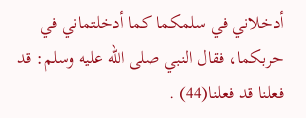أدخلاني في سلمكما كما أدخلتماني في حربكما، فقال النبي صلى الله عليه وسلم: قد فعلنا قد فعلنا(44) .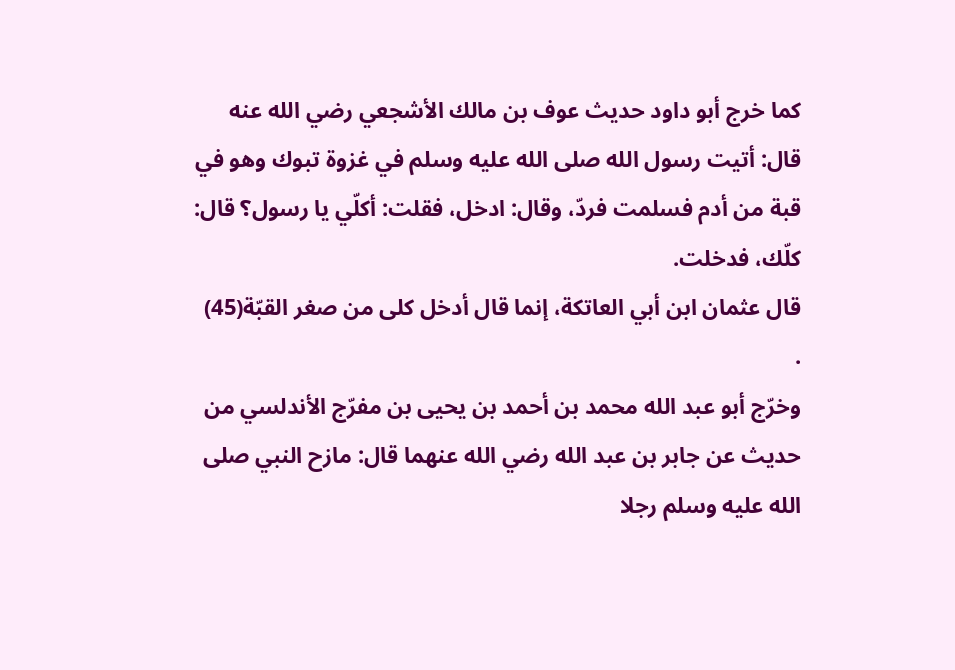كما خرج أبو داود حديث عوف بن مالك الأشجعي رضي الله عنه قال: أتيت رسول الله صلى الله عليه وسلم في غزوة تبوك وهو في قبة من أدم فسلمت فردّ، وقال: ادخل، فقلت: أكلّي يا رسول؟ قال: كلّك، فدخلت.
قال عثمان ابن أبي العاتكة، إنما قال أدخل كلى من صغر القبّة(45) .
وخرّج أبو عبد الله محمد بن أحمد بن يحيى بن مفرّج الأندلسي من حديث عن جابر بن عبد الله رضي الله عنهما قال: مازح النبي صلى الله عليه وسلم رجلا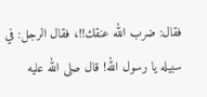فقال: ضرب الله عنقك!!، فقال الرجل: في سبيله يا رسول الله! قال صلى الله عليه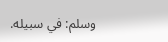وسلم: في سبيله.